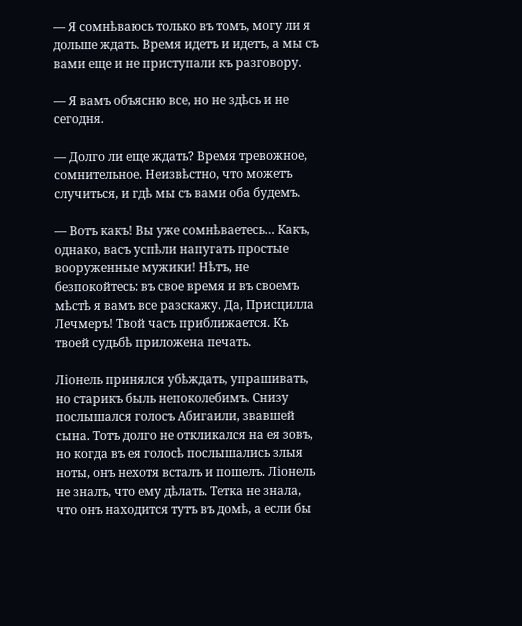— Я сомнѣваюсь только въ томъ, могу ли я дольше ждать. Время идетъ и идетъ, а мы съ вами еще и не приступали къ разговору.

— Я вамъ объясню все, но не здѣсь и не сегодня.

— Долго ли еще ждать? Время тревожное, сомнительное. Неизвѣстно, что можетъ случиться, и гдѣ мы съ вами оба будемъ.

— Вотъ какъ! Вы уже сомнѣваетесь… Какъ, однако, васъ успѣли напугать простые вооруженные мужики! Нѣтъ, не безпокойтесь: въ свое время и въ своемъ мѣстѣ я вамъ все разскажу. Да, Присцилла Лечмеръ! Твой часъ приближается. Къ твоей судьбѣ приложена печать.

Ліонель принялся убѣждать, упрашивать, но старикъ быль непоколебимъ. Снизу послышался голосъ Абигаили, звавшей сына. Тотъ долго не откликался на ея зовъ, но когда въ ея голосѣ послышались злыя ноты, онъ нехотя всталъ и пошелъ. Ліонель не зналъ, что ему дѣлать. Тетка не знала, что онъ находится тутъ въ домѣ, а если бы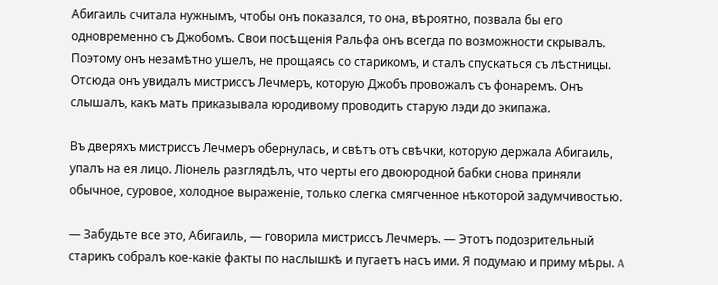Абигаиль считала нужнымъ, чтобы онъ показался, то она, вѣроятно, позвала бы его одновременно съ Джобомъ. Свои посѣщенія Ральфа онъ всегда по возможности скрывалъ. Поэтому онъ незамѣтно ушелъ, не прощаясь со старикомъ, и сталъ спускаться съ лѣстницы. Отсюда онъ увидалъ мистриссъ Лечмеръ, которую Джобъ провожалъ съ фонаремъ. Онъ слышалъ, какъ мать приказывала юродивому проводить старую лэди до экипажа.

Въ дверяхъ мистриссъ Лечмеръ обернулась, и свѣтъ отъ свѣчки, которую держала Абигаиль, упалъ на ея лицо. Ліонель разглядѣлъ, что черты его двоюродной бабки снова приняли обычное, суровое, холодное выраженіе, только слегка смягченное нѣкоторой задумчивостью.

— Забудьте все это, Абигаиль, — говорила мистриссъ Лечмеръ. — Этотъ подозрительный старикъ собралъ кое-какіе факты по наслышкѣ и пугаетъ насъ ими. Я подумаю и приму мѣры. A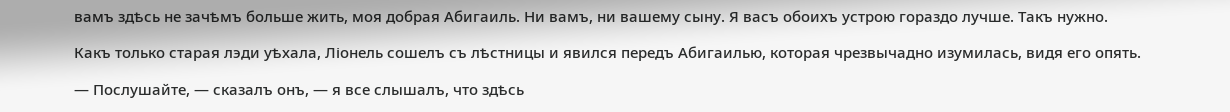вамъ здѣсь не зачѣмъ больше жить, моя добрая Абигаиль. Ни вамъ, ни вашему сыну. Я васъ обоихъ устрою гораздо лучше. Такъ нужно.

Какъ только старая лэди уѣхала, Ліонель сошелъ съ лѣстницы и явился передъ Абигаилью, которая чрезвычадно изумилась, видя его опять.

— Послушайте, — сказалъ онъ, — я все слышалъ, что здѣсь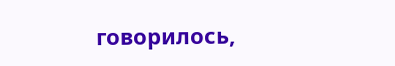говорилось,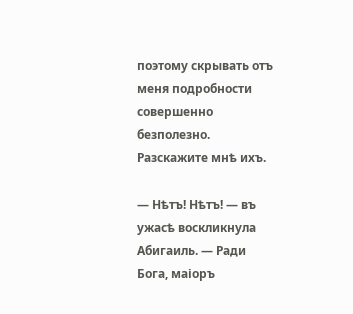поэтому скрывать отъ меня подробности совершенно безполезно. Разскажите мнѣ ихъ.

— Нѣтъ! Нѣтъ! — въ ужасѣ воскликнула Абигаиль. — Ради Бога, маіоръ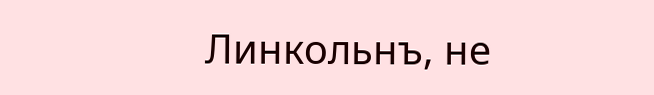Линкольнъ, не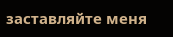заставляйте меня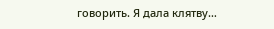говорить. Я дала клятву…